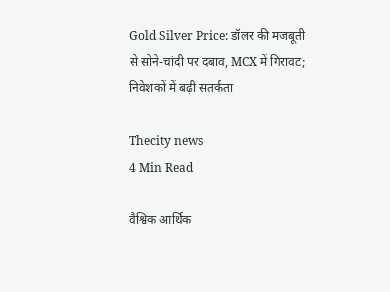Gold Silver Price: डॉलर की मजबूती से सोने-चांदी पर दबाव, MCX में गिरावट; निवेशकों में बढ़ी सतर्कता

Thecity news
4 Min Read

वैश्विक आर्थिक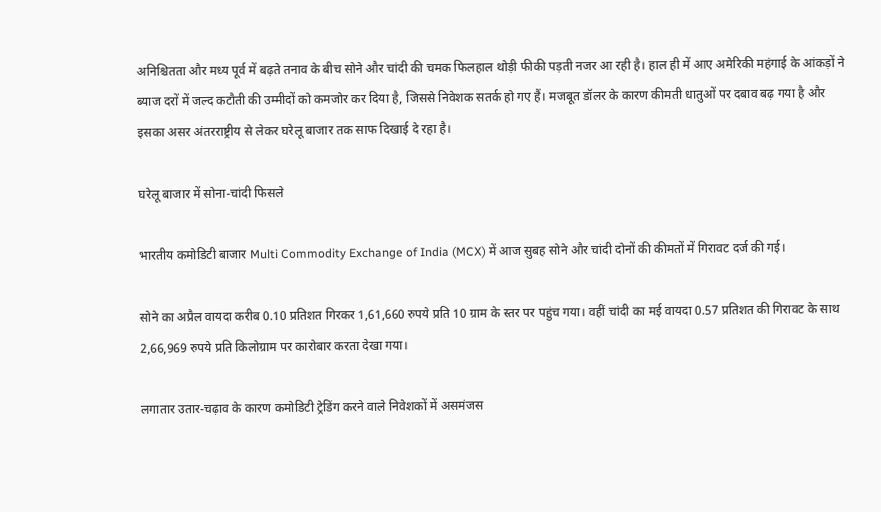अनिश्चितता और मध्य पूर्व में बढ़ते तनाव के बीच सोने और चांदी की चमक फिलहाल थोड़ी फीकी पड़ती नजर आ रही है। हाल ही में आए अमेरिकी महंगाई के आंकड़ों ने ब्याज दरों में जल्द कटौती की उम्मीदों को कमजोर कर दिया है, जिससे निवेशक सतर्क हो गए हैं। मजबूत डॉलर के कारण कीमती धातुओं पर दबाव बढ़ गया है और इसका असर अंतरराष्ट्रीय से लेकर घरेलू बाजार तक साफ दिखाई दे रहा है।

घरेलू बाजार में सोना-चांदी फिसले

भारतीय कमोडिटी बाजार Multi Commodity Exchange of India (MCX) में आज सुबह सोने और चांदी दोनों की कीमतों में गिरावट दर्ज की गई।

सोने का अप्रैल वायदा करीब 0.10 प्रतिशत गिरकर 1,61,660 रुपये प्रति 10 ग्राम के स्तर पर पहुंच गया। वहीं चांदी का मई वायदा 0.57 प्रतिशत की गिरावट के साथ 2,66,969 रुपये प्रति किलोग्राम पर कारोबार करता देखा गया।

लगातार उतार-चढ़ाव के कारण कमोडिटी ट्रेडिंग करने वाले निवेशकों में असमंजस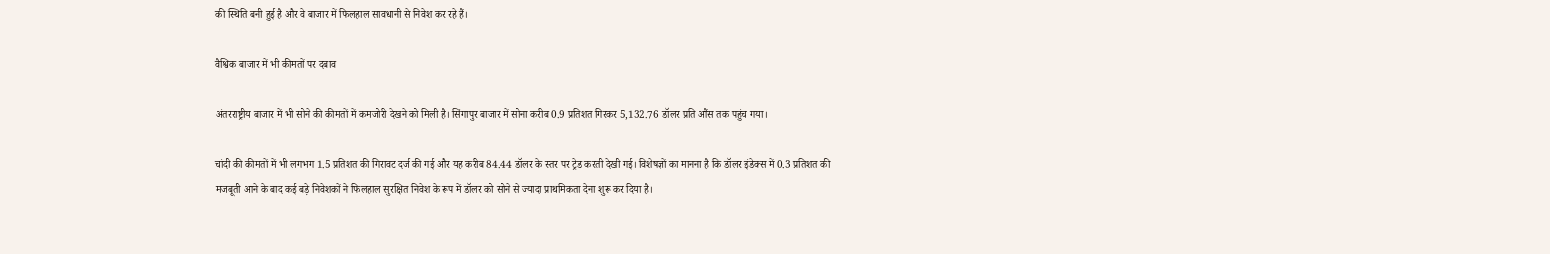की स्थिति बनी हुई है और वे बाजार में फिलहाल सावधानी से निवेश कर रहे हैं।

वैश्विक बाजार में भी कीमतों पर दबाव

अंतरराष्ट्रीय बाजार में भी सोने की कीमतों में कमजोरी देखने को मिली है। सिंगापुर बाजार में सोना करीब 0.9 प्रतिशत गिरकर 5,132.76 डॉलर प्रति औंस तक पहुंच गया।

चांदी की कीमतों में भी लगभग 1.5 प्रतिशत की गिरावट दर्ज की गई और यह करीब 84.44 डॉलर के स्तर पर ट्रेड करती देखी गई। विशेषज्ञों का मानना है कि डॉलर इंडेक्स में 0.3 प्रतिशत की मजबूती आने के बाद कई बड़े निवेशकों ने फिलहाल सुरक्षित निवेश के रूप में डॉलर को सोने से ज्यादा प्राथमिकता देना शुरू कर दिया है।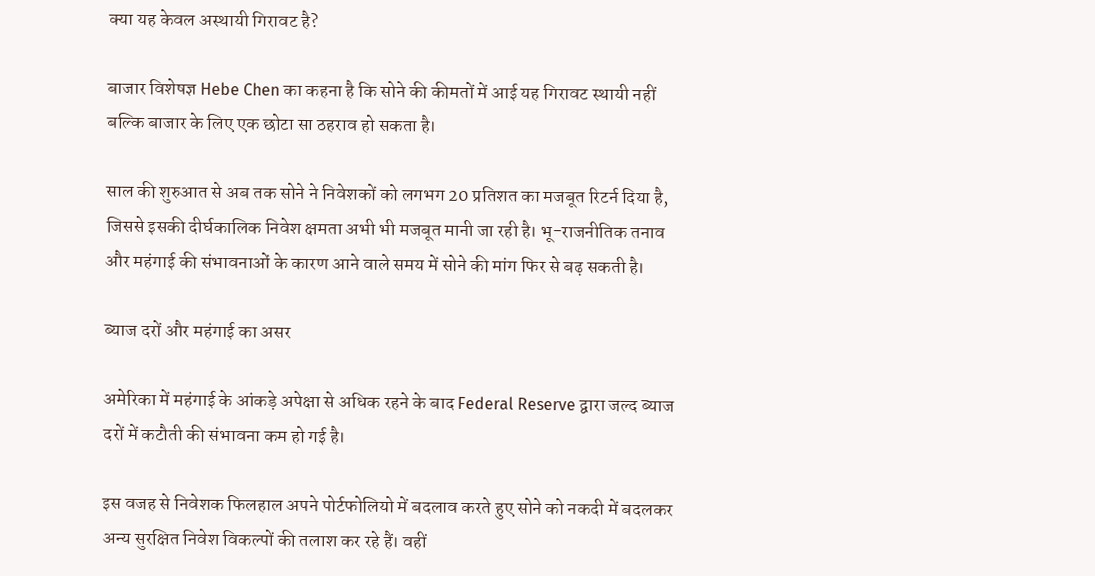क्या यह केवल अस्थायी गिरावट है?

बाजार विशेषज्ञ Hebe Chen का कहना है कि सोने की कीमतों में आई यह गिरावट स्थायी नहीं बल्कि बाजार के लिए एक छोटा सा ठहराव हो सकता है।

साल की शुरुआत से अब तक सोने ने निवेशकों को लगभग 20 प्रतिशत का मजबूत रिटर्न दिया है, जिससे इसकी दीर्घकालिक निवेश क्षमता अभी भी मजबूत मानी जा रही है। भू-राजनीतिक तनाव और महंगाई की संभावनाओं के कारण आने वाले समय में सोने की मांग फिर से बढ़ सकती है।

ब्याज दरों और महंगाई का असर

अमेरिका में महंगाई के आंकड़े अपेक्षा से अधिक रहने के बाद Federal Reserve द्वारा जल्द ब्याज दरों में कटौती की संभावना कम हो गई है।

इस वजह से निवेशक फिलहाल अपने पोर्टफोलियो में बदलाव करते हुए सोने को नकदी में बदलकर अन्य सुरक्षित निवेश विकल्पों की तलाश कर रहे हैं। वहीं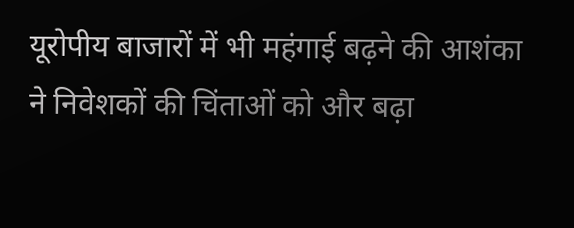यूरोपीय बाजारों में भी महंगाई बढ़ने की आशंका ने निवेशकों की चिंताओं को और बढ़ा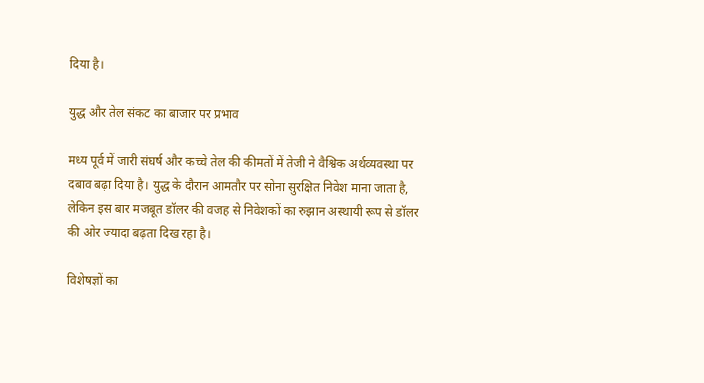दिया है।

युद्ध और तेल संकट का बाजार पर प्रभाव

मध्य पूर्व में जारी संघर्ष और कच्चे तेल की कीमतों में तेजी ने वैश्विक अर्थव्यवस्था पर दबाव बढ़ा दिया है। युद्ध के दौरान आमतौर पर सोना सुरक्षित निवेश माना जाता है, लेकिन इस बार मजबूत डॉलर की वजह से निवेशकों का रुझान अस्थायी रूप से डॉलर की ओर ज्यादा बढ़ता दिख रहा है।

विशेषज्ञों का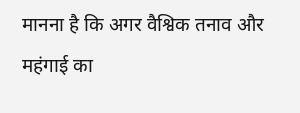मानना है कि अगर वैश्विक तनाव और महंगाई का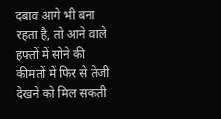दबाव आगे भी बना रहता है, तो आने वाले हफ्तों में सोने की कीमतों में फिर से तेजी देखने को मिल सकती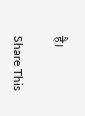है।

Share This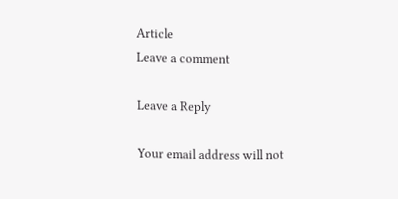Article
Leave a comment

Leave a Reply

Your email address will not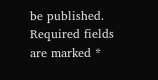be published. Required fields are marked *